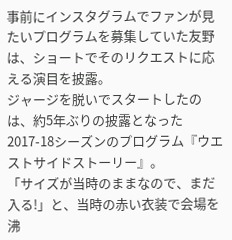事前にインスタグラムでファンが見たいプログラムを募集していた友野は、ショートでそのリクエストに応える演目を披露。
ジャージを脱いでスタートしたのは、約5年ぶりの披露となった2017-18シーズンのプログラム『ウエストサイドストーリー』。
「サイズが当時のままなので、まだ入る!」と、当時の赤い衣装で会場を沸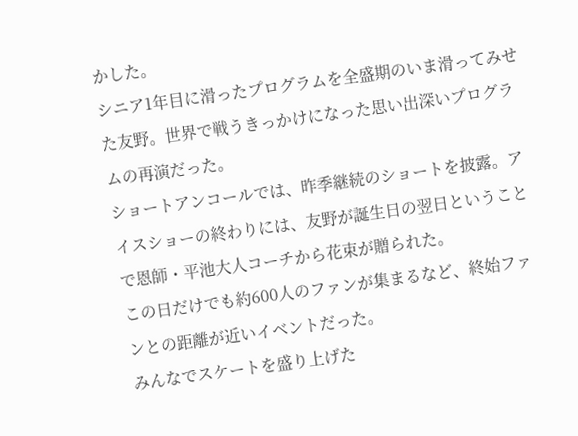かした。
シニア1年目に滑ったプログラムを全盛期のいま滑ってみせた友野。世界で戦うきっかけになった思い出深いプログラムの再演だった。
ショートアンコールでは、昨季継続のショートを披露。アイスショーの終わりには、友野が誕生日の翌日ということで恩師・平池大人コーチから花束が贈られた。
この日だけでも約600人のファンが集まるなど、終始ファンとの距離が近いイベントだった。
みんなでスケートを盛り上げた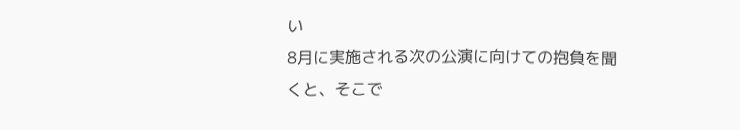い
8月に実施される次の公演に向けての抱負を聞くと、そこで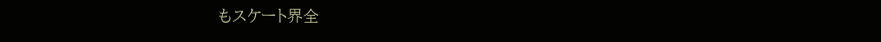もスケート界全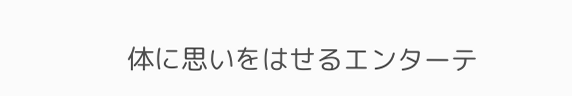体に思いをはせるエンターテ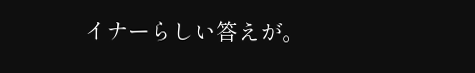イナーらしい答えが。